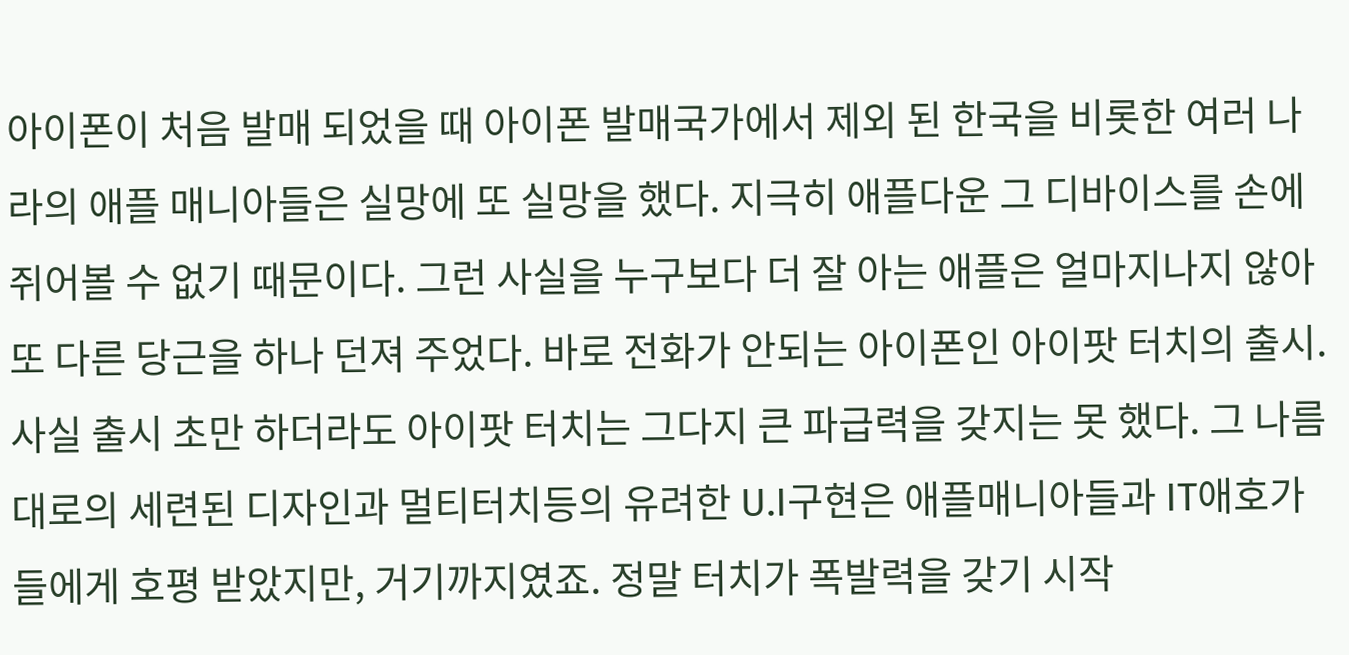아이폰이 처음 발매 되었을 때 아이폰 발매국가에서 제외 된 한국을 비롯한 여러 나라의 애플 매니아들은 실망에 또 실망을 했다. 지극히 애플다운 그 디바이스를 손에 쥐어볼 수 없기 때문이다. 그런 사실을 누구보다 더 잘 아는 애플은 얼마지나지 않아 또 다른 당근을 하나 던져 주었다. 바로 전화가 안되는 아이폰인 아이팟 터치의 출시.
사실 출시 초만 하더라도 아이팟 터치는 그다지 큰 파급력을 갖지는 못 했다. 그 나름대로의 세련된 디자인과 멀티터치등의 유려한 U.I구현은 애플매니아들과 IT애호가들에게 호평 받았지만, 거기까지였죠. 정말 터치가 폭발력을 갖기 시작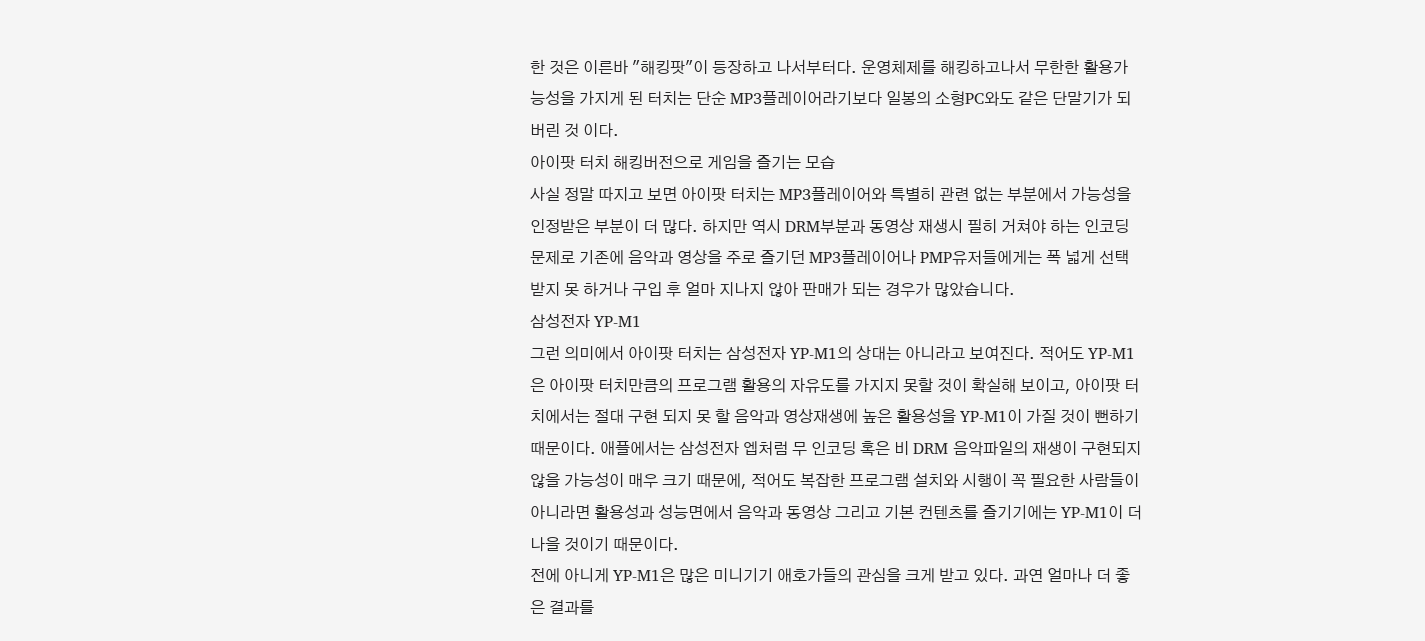한 것은 이른바 "해킹팟"이 등장하고 나서부터다. 운영체제를 해킹하고나서 무한한 활용가능성을 가지게 된 터치는 단순 MP3플레이어라기보다 일봉의 소형PC와도 같은 단말기가 되 버린 것 이다.
아이팟 터치 해킹버전으로 게임을 즐기는 모습
사실 정말 따지고 보면 아이팟 터치는 MP3플레이어와 특별히 관련 없는 부분에서 가능성을 인정받은 부분이 더 많다. 하지만 역시 DRM부분과 동영상 재생시 필히 거쳐야 하는 인코딩 문제로 기존에 음악과 영상을 주로 즐기던 MP3플레이어나 PMP유저들에게는 폭 넓게 선택받지 못 하거나 구입 후 얼마 지나지 않아 판매가 되는 경우가 많았습니다.
삼성전자 YP-M1
그런 의미에서 아이팟 터치는 삼성전자 YP-M1의 상대는 아니라고 보여진다. 적어도 YP-M1은 아이팟 터치만큼의 프로그램 활용의 자유도를 가지지 못할 것이 확실해 보이고, 아이팟 터치에서는 절대 구현 되지 못 할 음악과 영상재생에 높은 활용성을 YP-M1이 가질 것이 뻔하기 때문이다. 애플에서는 삼성전자 엡처럼 무 인코딩 혹은 비 DRM 음악파일의 재생이 구현되지 않을 가능성이 매우 크기 때문에, 적어도 복잡한 프로그램 설치와 시행이 꼭 필요한 사람들이 아니라면 활용성과 성능면에서 음악과 동영상 그리고 기본 컨텐츠를 즐기기에는 YP-M1이 더 나을 것이기 때문이다.
전에 아니게 YP-M1은 많은 미니기기 애호가들의 관심을 크게 받고 있다. 과연 얼마나 더 좋은 결과를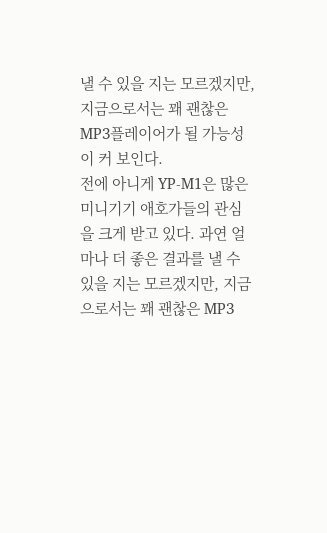낼 수 있을 지는 모르겠지만, 지금으로서는 꽤 괜찮은 MP3플레이어가 될 가능성이 커 보인다.
전에 아니게 YP-M1은 많은 미니기기 애호가들의 관심을 크게 받고 있다. 과연 얼마나 더 좋은 결과를 낼 수 있을 지는 모르겠지만, 지금으로서는 꽤 괜찮은 MP3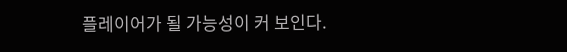플레이어가 될 가능성이 커 보인다.